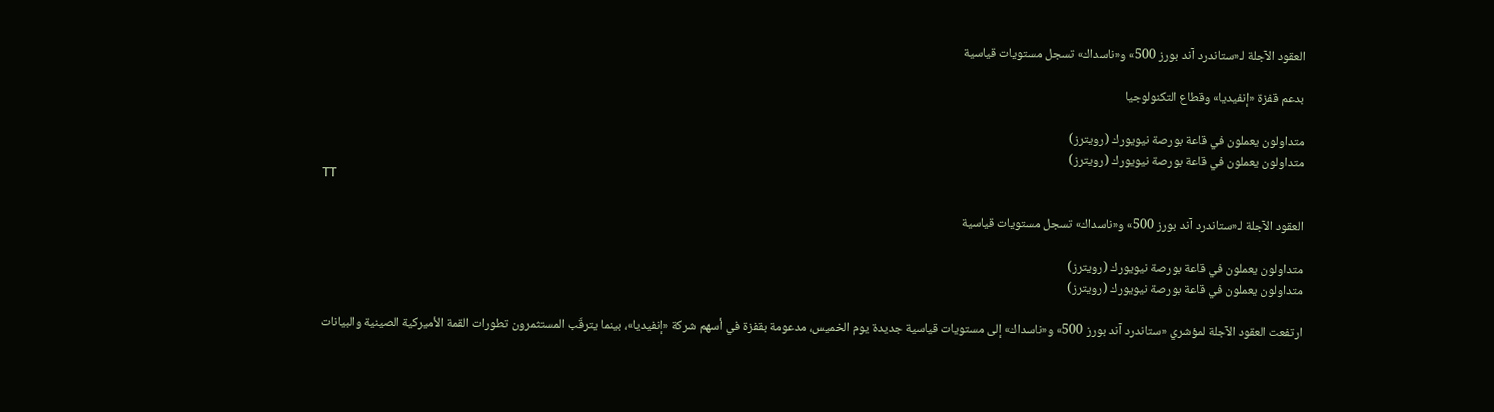العقود الآجلة لـ«ستاندرد آند بورز 500» و«ناسداك» تسجل مستويات قياسية

بدعم قفزة «إنفيديا» وقطاع التكنولوجيا

متداولون يعملون في قاعة بورصة نيويورك (رويترز)
متداولون يعملون في قاعة بورصة نيويورك (رويترز)
TT

العقود الآجلة لـ«ستاندرد آند بورز 500» و«ناسداك» تسجل مستويات قياسية

متداولون يعملون في قاعة بورصة نيويورك (رويترز)
متداولون يعملون في قاعة بورصة نيويورك (رويترز)

ارتفعت العقود الآجلة لمؤشري «ستاندرد آند بورز 500» و«ناسداك» إلى مستويات قياسية جديدة يوم الخميس، مدعومة بقفزة في أسهم شركة «إنفيديا»، بينما يترقّب المستثمرون تطورات القمة الأميركية الصينية والبيانات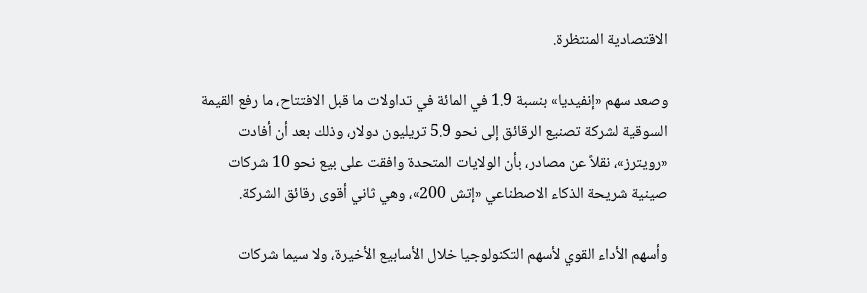الاقتصادية المنتظرة.

وصعد سهم «إنفيديا» بنسبة 1.9 في المائة في تداولات ما قبل الافتتاح، ما رفع القيمة السوقية لشركة تصنيع الرقائق إلى نحو 5.9 تريليون دولار، وذلك بعد أن أفادت «رويترز»، نقلاً عن مصادر، بأن الولايات المتحدة وافقت على بيع نحو 10 شركات صينية شريحة الذكاء الاصطناعي «إتش 200»، وهي ثاني أقوى رقائق الشركة.

وأسهم الأداء القوي لأسهم التكنولوجيا خلال الأسابيع الأخيرة، ولا سيما شركات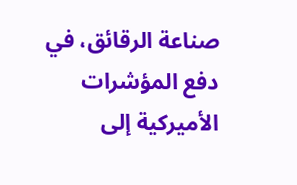صناعة الرقائق، في دفع المؤشرات الأميركية إلى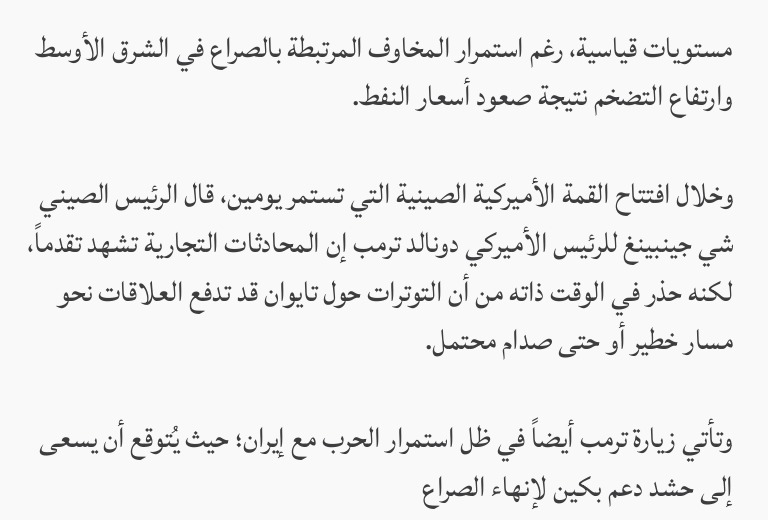مستويات قياسية، رغم استمرار المخاوف المرتبطة بالصراع في الشرق الأوسط وارتفاع التضخم نتيجة صعود أسعار النفط.

وخلال افتتاح القمة الأميركية الصينية التي تستمر يومين، قال الرئيس الصيني شي جينبينغ للرئيس الأميركي دونالد ترمب إن المحادثات التجارية تشهد تقدماً، لكنه حذر في الوقت ذاته من أن التوترات حول تايوان قد تدفع العلاقات نحو مسار خطير أو حتى صدام محتمل.

وتأتي زيارة ترمب أيضاً في ظل استمرار الحرب مع إيران؛ حيث يُتوقع أن يسعى إلى حشد دعم بكين لإنهاء الصراع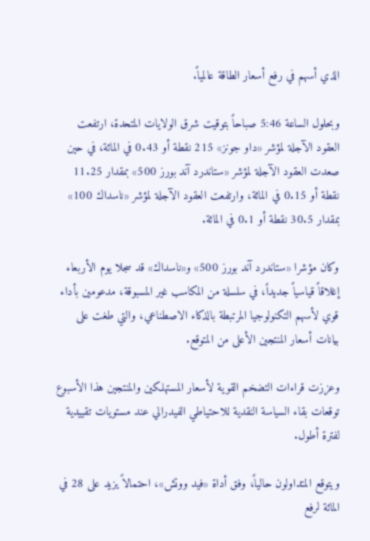الذي أسهم في رفع أسعار الطاقة عالمياً.

وبحلول الساعة 5:46 صباحاً بتوقيت شرق الولايات المتحدة، ارتفعت العقود الآجلة لمؤشر «داو جونز» 215 نقطة أو 0.43 في المائة، في حين صعدت العقود الآجلة لمؤشر «ستاندرد آند بورز 500» بمقدار 11.25 نقطة أو 0.15 في المائة، وارتفعت العقود الآجلة لمؤشر «ناسداك 100» بمقدار 30.5 نقطة أو 0.1 في المائة.

وكان مؤشرا «ستاندرد آند بورز 500» و«ناسداك» قد سجلا يوم الأربعاء إغلاقاً قياسياً جديداً، في سلسلة من المكاسب غير المسبوقة، مدعومين بأداء قوي لأسهم التكنولوجيا المرتبطة بالذكاء الاصطناعي، والتي طغت على بيانات أسعار المنتجين الأعلى من المتوقع.

وعززت قراءات التضخم القوية لأسعار المستهلكين والمنتجين هذا الأسبوع توقعات بقاء السياسة النقدية للاحتياطي الفيدرالي عند مستويات تقييدية لفترة أطول.

ويتوقع المتداولون حالياً، وفق أداة «فيد ووتش»، احتمالاً يزيد على 28 في المائة لرفع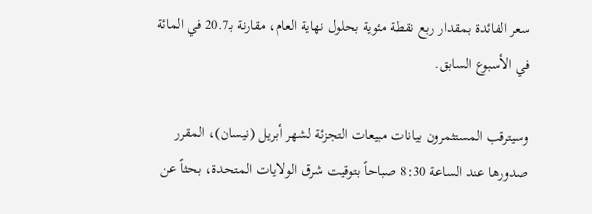سعر الفائدة بمقدار ربع نقطة مئوية بحلول نهاية العام، مقارنة بـ20.7 في المائة في الأسبوع السابق.

وسيترقب المستثمرون بيانات مبيعات التجزئة لشهر أبريل (نيسان)، المقرر صدورها عند الساعة 8:30 صباحاً بتوقيت شرق الولايات المتحدة، بحثاً عن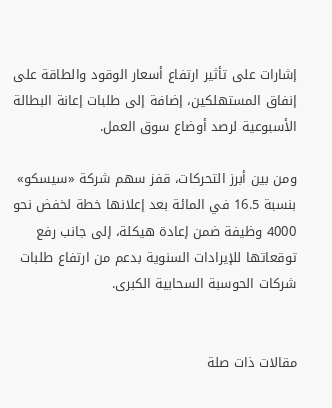إشارات على تأثير ارتفاع أسعار الوقود والطاقة على إنفاق المستهلكين، إضافة إلى طلبات إعانة البطالة الأسبوعية لرصد أوضاع سوق العمل.

ومن بين أبرز التحركات، قفز سهم شركة «سيسكو» بنسبة 16.5 في المائة بعد إعلانها خطة لخفض نحو 4000 وظيفة ضمن إعادة هيكلة، إلى جانب رفع توقعاتها للإيرادات السنوية بدعم من ارتفاع طلبات شركات الحوسبة السحابية الكبرى.


مقالات ذات صلة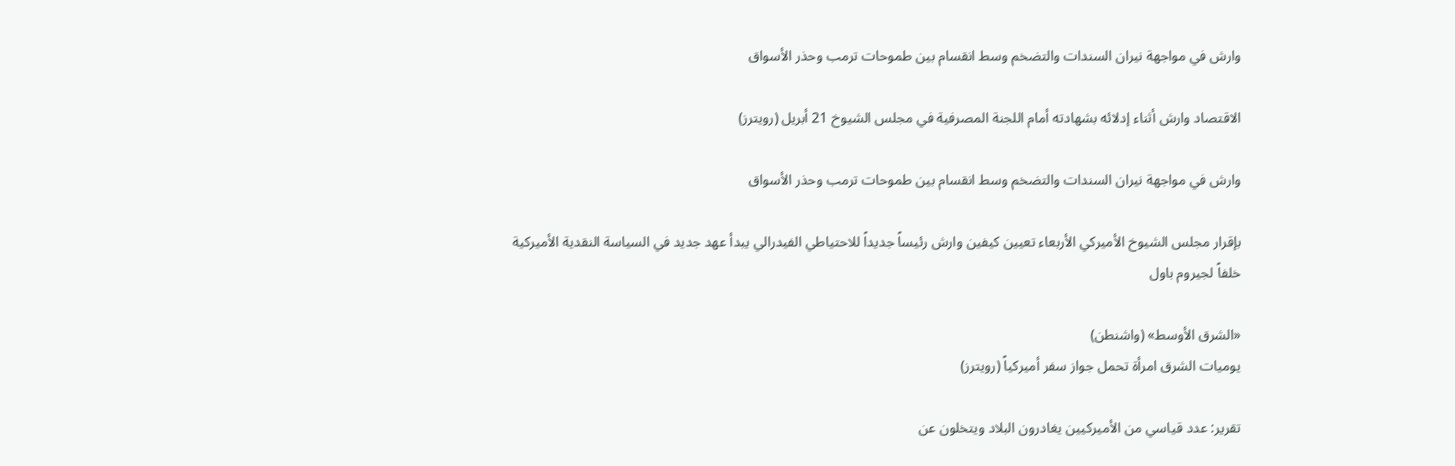وارش في مواجهة نيران السندات والتضخم وسط انقسام بين طموحات ترمب وحذر الأسواق

الاقتصاد وارش أثناء إدلائه بشهادته أمام اللجنة المصرفية في مجلس الشيوخ 21 أبريل (رويترز)

وارش في مواجهة نيران السندات والتضخم وسط انقسام بين طموحات ترمب وحذر الأسواق

بإقرار مجلس الشيوخ الأميركي الأربعاء تعيين كيفين وارش رئيساً جديداً للاحتياطي الفيدرالي يبدأ عهد جديد في السياسة النقدية الأميركية خلفاً لجيروم باول

«الشرق الأوسط» (واشنطن)
يوميات الشرق امرأة تحمل جواز سفر أميركياً (رويترز)

تقرير: عدد قياسي من الأميركيين يغادرون البلاد ويتخلون عن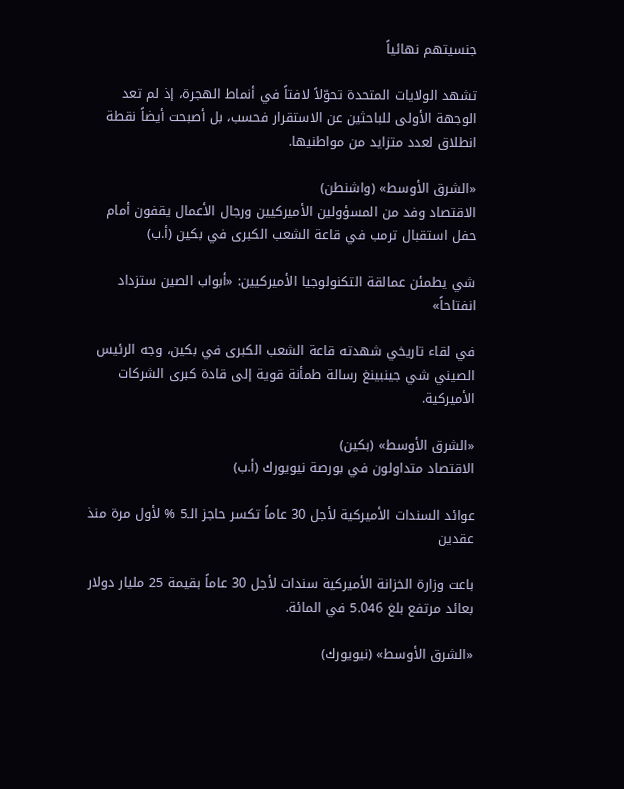جنسيتهم نهائياً

تشهد الولايات المتحدة تحوّلاً لافتاً في أنماط الهجرة، إذ لم تعد الوجهة الأولى للباحثين عن الاستقرار فحسب، بل أصبحت أيضاً نقطة انطلاق لعدد متزايد من مواطنيها.

«الشرق الأوسط» (واشنطن)
الاقتصاد وفد من المسؤولين الأميركيين ورجال الأعمال يقفون أمام حفل استقبال ترمب في قاعة الشعب الكبرى في بكين (أ.ب)

شي يطمئن عمالقة التكنولوجيا الأميركيين: «أبواب الصين ستزداد انفتاحاً»

في لقاء تاريخي شهدته قاعة الشعب الكبرى في بكين، وجه الرئيس الصيني شي جينبينغ رسالة طمأنة قوية إلى قادة كبرى الشركات الأميركية.

«الشرق الأوسط» (بكين)
الاقتصاد متداولون في بورصة نيويورك (أ.ب)

عوائد السندات الأميركية لأجل 30 عاماً تكسر حاجز الـ5 % لأول مرة منذ عقدين

باعت وزارة الخزانة الأميركية سندات لأجل 30 عاماً بقيمة 25 مليار دولار بعائد مرتفع بلغ 5.046 في المائة.

«الشرق الأوسط» (نيويورك)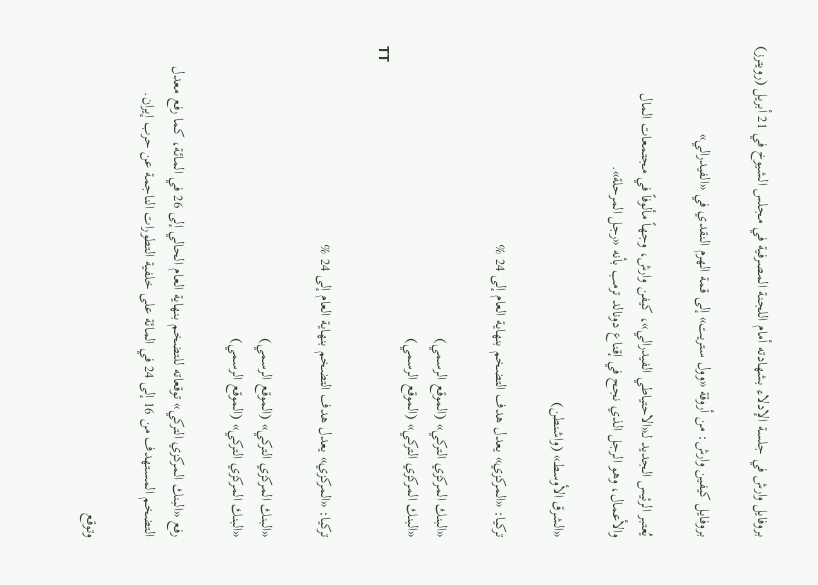بروفايل وارش في جلسة الإدلاء بشهادته أمام اللجنة المصرفية في مجلس الشيوخ في 21 أبريل (رويترز)

بروفايل كيفين وارش: من أروقة «وول ستريت» إلى قمة الهرم النقدي في «الفيدرالي»

يُعتبر الرئيس الجديد لـ«الاحتياطي الفيدرالي»، كيفن وارش، وجهاً مألوفاً في مجتمعات المال والأعمال، وهو الرجل الذي نجح في إقناع دونالد ترمب بأنه «رجل المرحلة».

«الشرق الأوسط» (واشنطن)

تركيا: «المركزي» يعدل هدف التضخم بنهاية العام إلى 24 %

«البنك المركزي التركي» (الموقع الرسمي)
«البنك المركزي التركي» (الموقع الرسمي)
TT

تركيا: «المركزي» يعدل هدف التضخم بنهاية العام إلى 24 %

«البنك المركزي التركي» (الموقع الرسمي)
«البنك المركزي التركي» (الموقع الرسمي)

رفع «البنك المركزي التركي» توقعاته للتضخم بنهاية العام الحالي إلى 26 في المائة، كما رفع معدل التضخم المستهدف من 16 إلى 24 في المائة على خلفية التطورات الناجمة عن حرب إيران.

وتوقع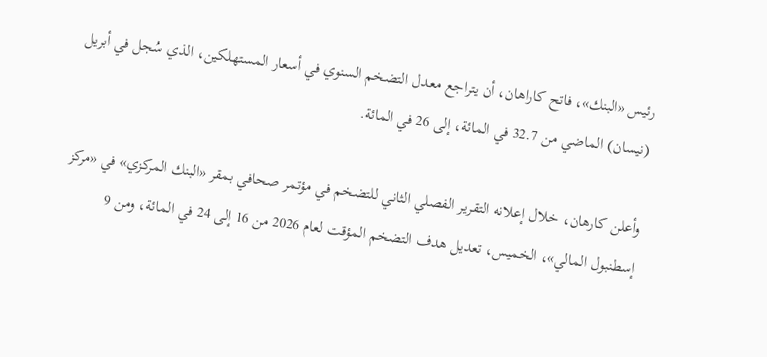رئيس «البنك»، فاتح كاراهان، أن يتراجع معدل التضخم السنوي في أسعار المستهلكين، الذي سُجل في أبريل (نيسان) الماضي من 32.7 في المائة، إلى 26 في المائة.

وأعلن كارهان، خلال إعلانه التقرير الفصلي الثاني للتضخم في مؤتمر صحافي بمقر «البنك المركزي» في «مركز إسطنبول المالي»، الخميس، تعديل هدف التضخم المؤقت لعام 2026 من 16 إلى 24 في المائة، ومن 9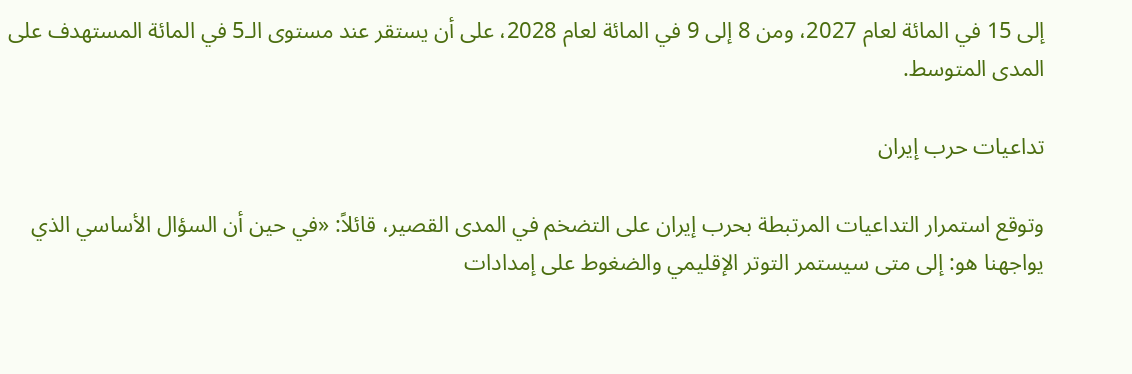إلى 15 في المائة لعام 2027، ومن 8 إلى 9 في المائة لعام 2028، على أن يستقر عند مستوى الـ5 في المائة المستهدف على المدى المتوسط.

تداعيات حرب إيران

وتوقع استمرار التداعيات المرتبطة بحرب إيران على التضخم في المدى القصير، قائلاً: «في حين أن السؤال الأساسي الذي يواجهنا هو: إلى متى سيستمر التوتر الإقليمي والضغوط على إمدادات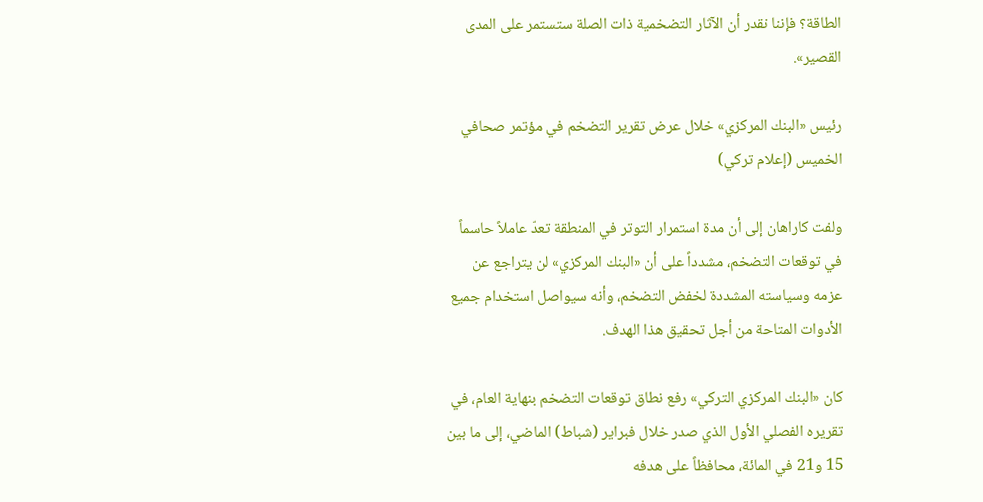الطاقة؟ فإننا نقدر أن الآثار التضخمية ذات الصلة ستستمر على المدى القصير».

رئيس «البنك المركزي» خلال عرض تقرير التضخم في مؤتمر صحافي الخميس (إعلام تركي)

ولفت كاراهان إلى ‌أن مدة استمرار ‌التوتر في المنطقة تعدّ عاملاً حاسماً في توقعات التضخم، ‌مشدداً على أن «البنك المركزي» لن يتراجع ‌عن عزمه وسياسته المشددة لخفض التضخم، وأنه سيواصل استخدام جميع الأدوات المتاحة من أجل تحقيق هذا الهدف.

كان «البنك المركزي التركي» رفع نطاق توقعات التضخم بنهاية العام، في تقريره الفصلي الأول الذي صدر خلال فبراير (شباط) الماضي، إلى ما بين 15 و21 في المائة، محافظاً على هدفه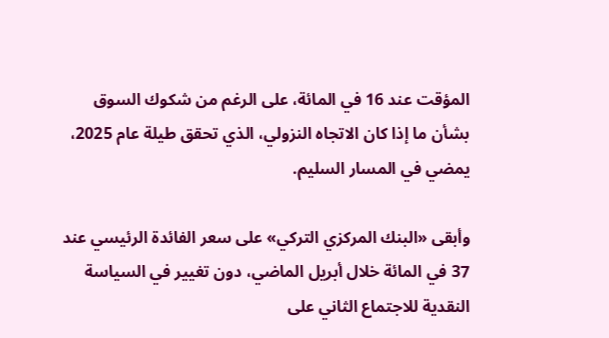المؤقت عند 16 في المائة، على الرغم من شكوك السوق بشأن ما إذا كان الاتجاه النزولي، الذي تحقق طيلة عام 2025، يمضي في المسار السليم.

وأبقى «البنك المركزي التركي» على سعر الفائدة الرئيسي عند 37 في المائة خلال أبريل الماضي، دون تغيير في السياسة النقدية للاجتماع الثاني على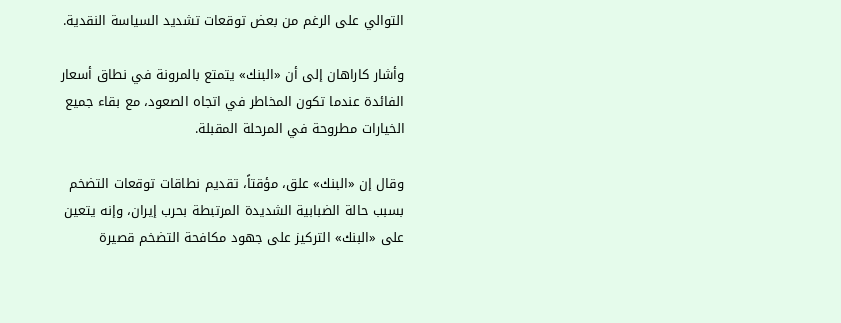التوالي ‌على الرغم من بعض توقعات تشديد السياسة النقدية.

وأشار كاراهان إلى أن «البنك» يتمتع بالمرونة في نطاق أسعار الفائدة عندما تكون المخاطر في اتجاه الصعود، مع بقاء جميع الخيارات مطروحة في المرحلة المقبلة.

وقال إن «البنك» علق، مؤقتاً، تقديم نطاقات توقعات التضخم بسبب حالة الضبابية الشديدة المرتبطة بحرب إيران، وإنه يتعين على «البنك» التركيز على جهود مكافحة التضخم قصيرة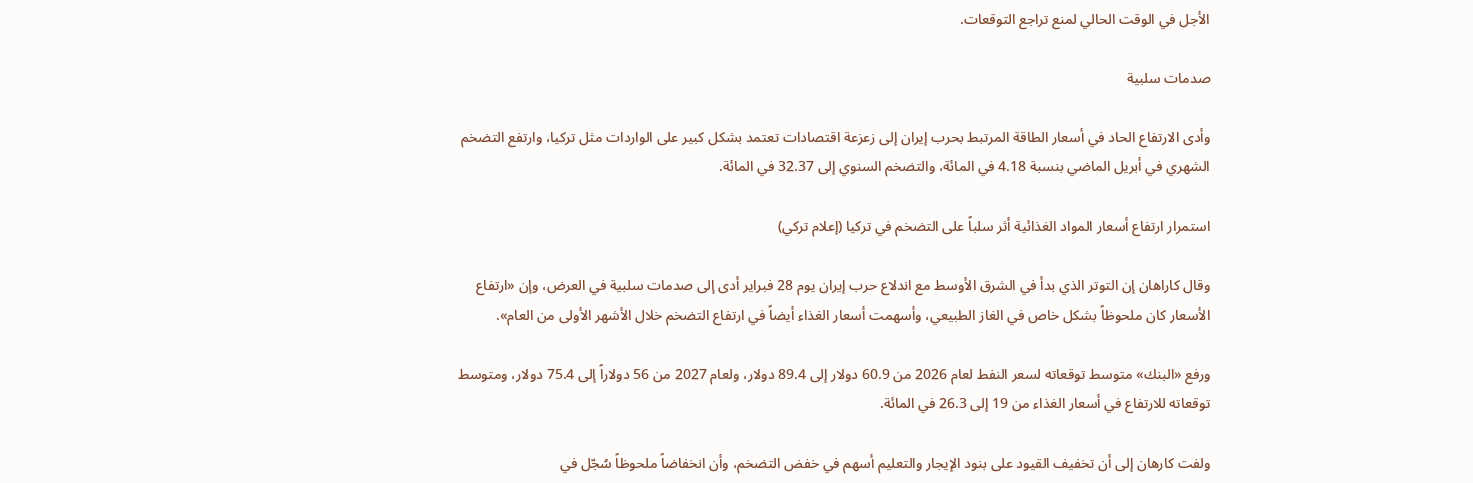الأجل في الوقت الحالي لمنع تراجع التوقعات.

صدمات سلبية

وأدى الارتفاع الحاد في أسعار الطاقة المرتبط بحرب إيران إلى زعزعة اقتصادات تعتمد بشكل كبير على الواردات مثل تركيا، وارتفع التضخم الشهري في أبريل الماضي بنسبة 4.18 في المائة، والتضخم السنوي إلى 32.37 في المائة.

استمرار ارتفاع أسعار المواد الغذائية أثر سلباً على التضخم في تركيا (إعلام تركي)

وقال كاراهان إن التوتر الذي بدأ في الشرق الأوسط مع اندلاع حرب إيران يوم 28 فبراير أدى إلى صدمات سلبية في العرض، وإن «ارتفاع الأسعار كان ملحوظاً بشكل خاص في الغاز الطبيعي، وأسهمت أسعار الغذاء أيضاً في ارتفاع التضخم خلال الأشهر الأولى من العام».

ورفع «البنك» متوسط توقعاته لسعر النفط لعام 2026 من 60.9 دولار إلى 89.4 دولار، ولعام 2027 من 56 دولاراً إلى 75.4 دولار، ومتوسط توقعاته للارتفاع في أسعار الغذاء من 19 إلى 26.3 في المائة.

ولفت كارهان إلى أن تخفيف القيود على بنود الإيجار والتعليم أسهم في خفض التضخم، وأن انخفاضاً ملحوظاً سُجّل في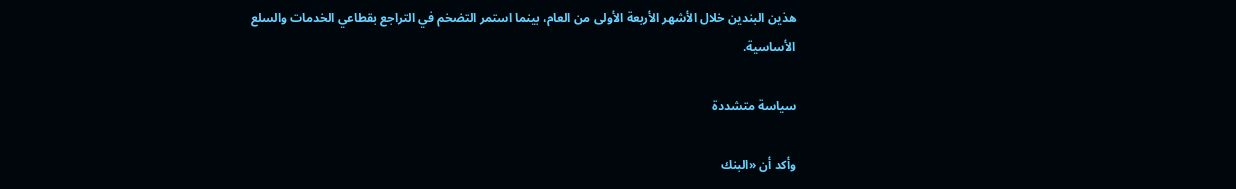هذين البندين خلال الأشهر الأربعة الأولى من العام، بينما استمر التضخم في التراجع بقطاعي الخدمات والسلع الأساسية.

سياسة متشددة

وأكد أن «البنك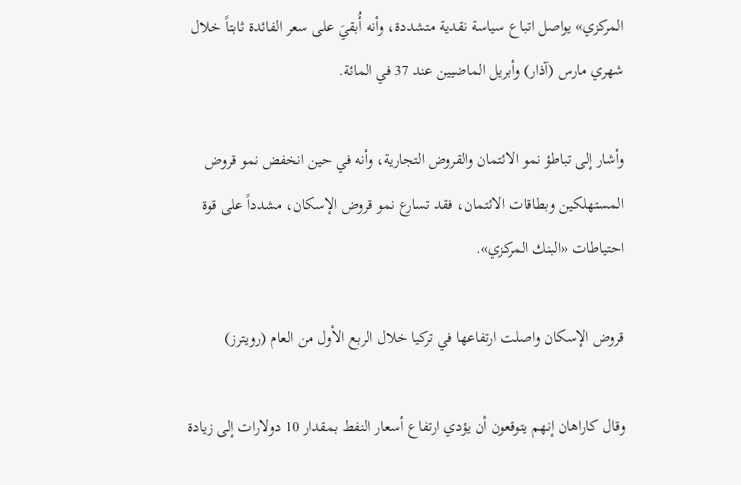المركزي» يواصل اتباع سياسة نقدية متشددة، وأنه أُبقيَ على سعر الفائدة ثابتاً خلال شهري مارس (آذار) وأبريل الماضيين عند 37 في المائة.

وأشار إلى تباطؤ نمو الائتمان والقروض التجارية، وأنه في حين انخفض نمو قروض المستهلكين وبطاقات الائتمان، فقد تسارع نمو قروض الإسكان، مشدداً على قوة احتياطات «البنك المركزي».

قروض الإسكان واصلت ارتفاعها في تركيا خلال الربع الأول من العام (رويترز)

وقال كاراهان إنهم يتوقعون أن يؤدي ارتفاع أسعار النفط بمقدار 10 دولارات إلى زيادة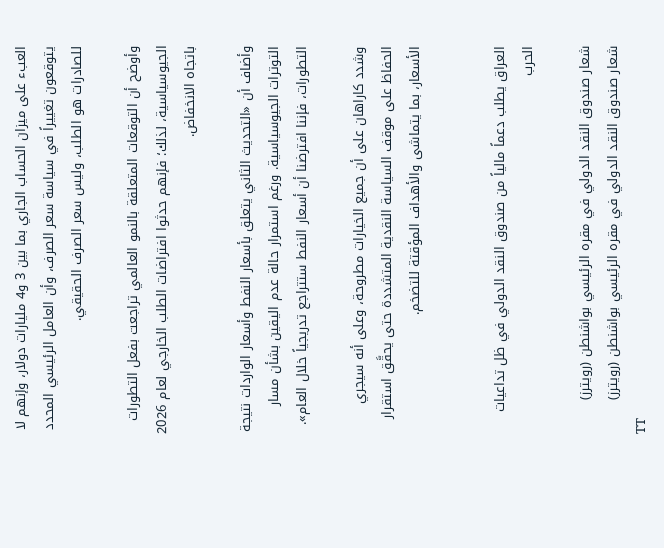العبء على ميزان الحساب الجاري بما بين 3 و4 مليارات دولار، وإنهم لا يتوقعون تغييراً في سياسة سعر الصرف، وأن العامل الرئيسي المحدد للصادرات هو الطلب، وليس سعر الصرف الحقيقي.

وأوضح أن التوقعات المتعلقة بالنمو العالمي تراجعت بفعل التطورات الجيوسياسية، لذلك؛ فإنهم حدثوا افتراضات الطلب الخارجي لعام 2026 باتجاه الانخفاض.

وأضاف أن «التحديث الثاني يتعلق بأسعار النفط وأسعار الواردات نتيجة التوترات الجيوسياسية. ورغم استمرار حالة عدم اليقين بشأن مسار التطورات، فإننا افترضنا أن أسعار النفط ستتراجع تدريجياً خلال العام».

وشدد كاراهان على أن جميع الخيارات مطروحة، وعلى أنه سيجري الحفاظ على موقف السياسة النقدية المتشددة حتى يحقَّق استقرار الأسعار، بما يتماشى والأهداف المؤقتة للتضخم.


العراق يطلب دعماً مالياً من صندوق النقد الدولي في ظل تداعيات الحرب

شعار صندوق النقد الدولي في مقره الرئيسي بواشنطن (رويترز)
شعار صندوق النقد الدولي في مقره الرئيسي بواشنطن (رويترز)
TT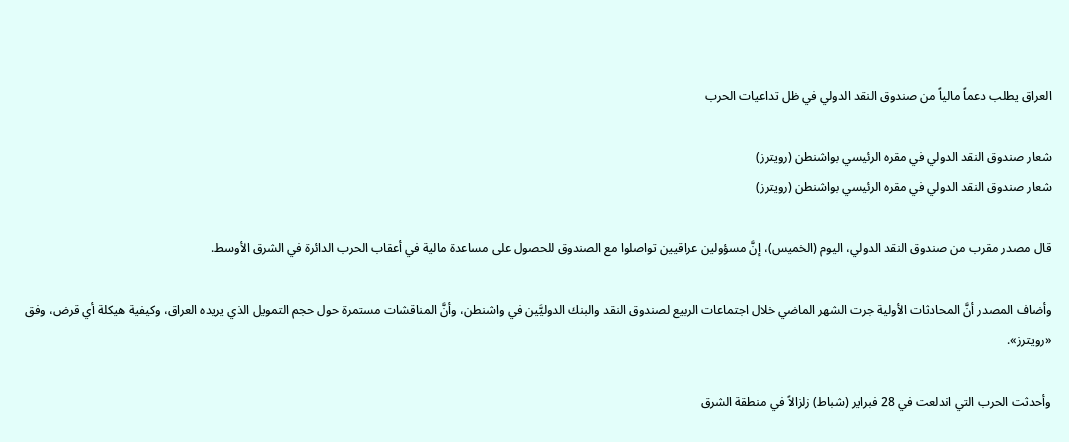العراق يطلب دعماً مالياً من صندوق النقد الدولي في ظل تداعيات الحرب

شعار صندوق النقد الدولي في مقره الرئيسي بواشنطن (رويترز)
شعار صندوق النقد الدولي في مقره الرئيسي بواشنطن (رويترز)

قال مصدر مقرب من صندوق النقد الدولي، اليوم (الخميس)، إنَّ مسؤولين عراقيين تواصلوا مع الصندوق للحصول على مساعدة مالية في أعقاب الحرب الدائرة ‌في الشرق ‌الأوسط.

وأضاف المصدر ‌أنَّ المحادثات الأولية جرت الشهر الماضي خلال اجتماعات الربيع لصندوق النقد والبنك الدوليَّين في واشنطن، وأنَّ المناقشات مستمرة حول حجم التمويل الذي يريده ‌العراق، ‌وكيفية هيكلة أي قرض، وفق «رويترز».

وأحدثت الحرب ‌التي اندلعت في ‌28 فبراير (شباط) زلزالاً في منطقة الشرق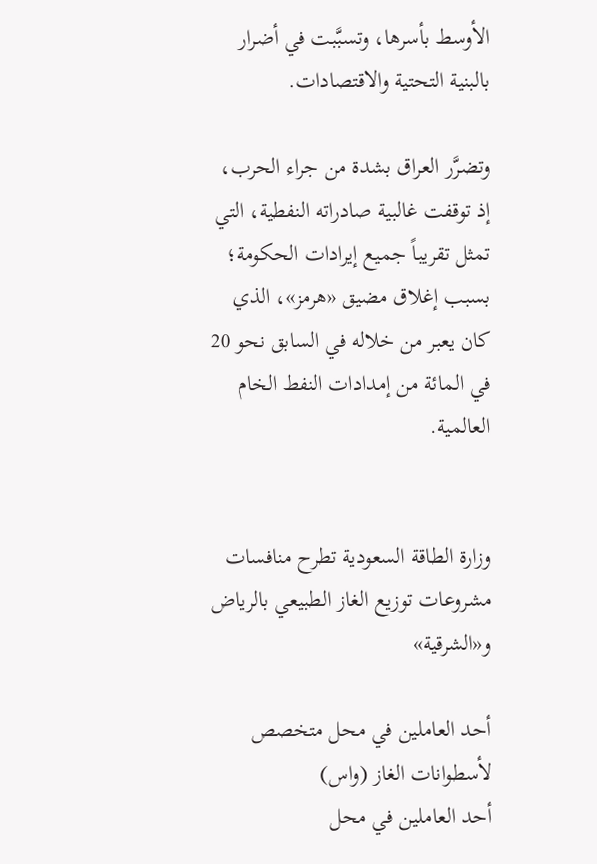الأوسط بأسرها، وتسبَّبت في أضرار بالبنية ‌التحتية والاقتصادات.

وتضرَّر العراق بشدة من جراء الحرب، إذ توقفت غالبية صادراته النفطية، التي تمثل تقريباً جميع إيرادات الحكومة؛ بسبب إغلاق مضيق «هرمز»، الذي كان يعبر من خلاله في السابق نحو 20 في المائة من إمدادات النفط الخام العالمية.


وزارة الطاقة السعودية تطرح منافسات مشروعات توزيع الغاز الطبيعي بالرياض و«الشرقية»

أحد العاملين في محل متخصص لأسطوانات الغاز (واس)
أحد العاملين في محل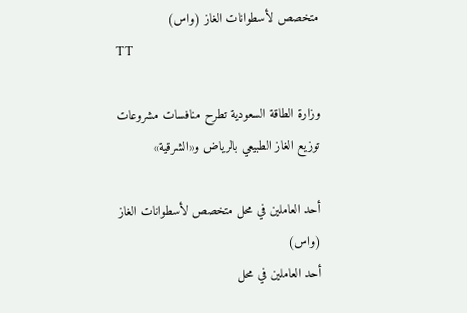متخصص لأسطوانات الغاز (واس)
TT

وزارة الطاقة السعودية تطرح منافسات مشروعات توزيع الغاز الطبيعي بالرياض و«الشرقية»

أحد العاملين في محل متخصص لأسطوانات الغاز (واس)
أحد العاملين في محل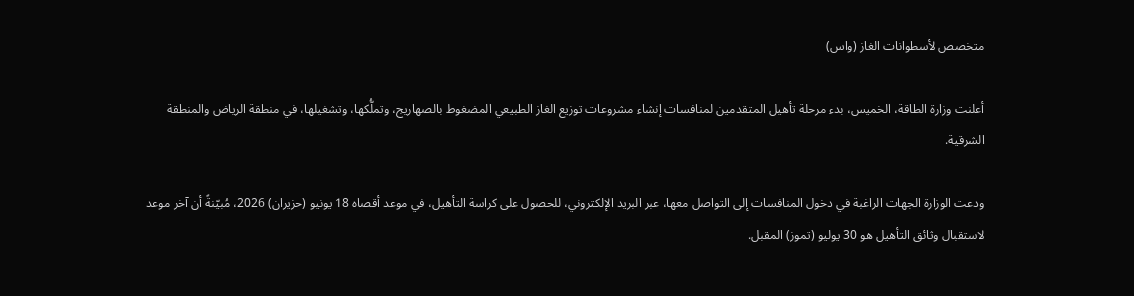متخصص لأسطوانات الغاز (واس)

أعلنت وزارة الطاقة، الخميس، بدء مرحلة تأهيل المتقدمين لمنافسات إنشاء مشروعات توزيع الغاز الطبيعي المضغوط بالصهاريج، وتملُّكها، وتشغيلها، في منطقة الرياض والمنطقة الشرقية.

ودعت الوزارة الجهات الراغبة في دخول المنافسات إلى التواصل معها، عبر البريد الإلكتروني، للحصول على كراسة التأهيل، في موعد أقصاه 18 يونيو (حزيران) 2026، مُبيّنةً أن آخر موعد لاستقبال وثائق التأهيل هو 30 يوليو (تموز) المقبل.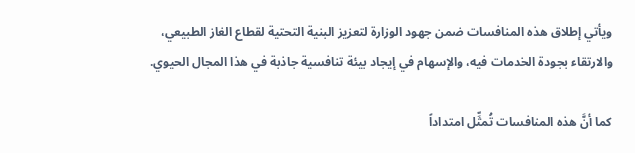ويأتي إطلاق هذه المنافسات ضمن جهود الوزارة لتعزيز البنية التحتية لقطاع الغاز الطبيعي، والارتقاء بجودة الخدمات فيه، والإسهام في إيجاد بيئة تنافسية جاذبة في هذا المجال الحيوي.

كما أنَّ هذه المنافسات تُمثِّل امتداداً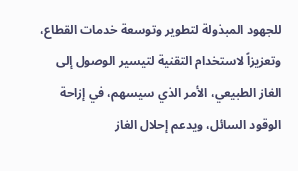للجهود المبذولة لتطوير وتوسعة خدمات القطاع، وتعزيزاً لاستخدام التقنية لتيسير الوصول إلى الغاز الطبيعي، الأمر الذي سيسهم، في إزاحة الوقود السائل، ويدعم إحلال الغاز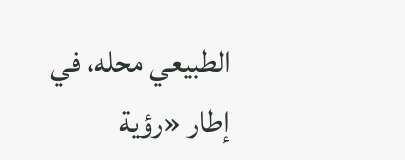الطبيعي محله، في إطار «رؤية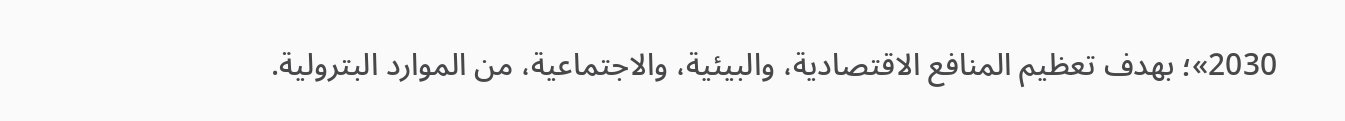2030»؛ بهدف تعظيم المنافع الاقتصادية، والبيئية، والاجتماعية، من الموارد البترولية.